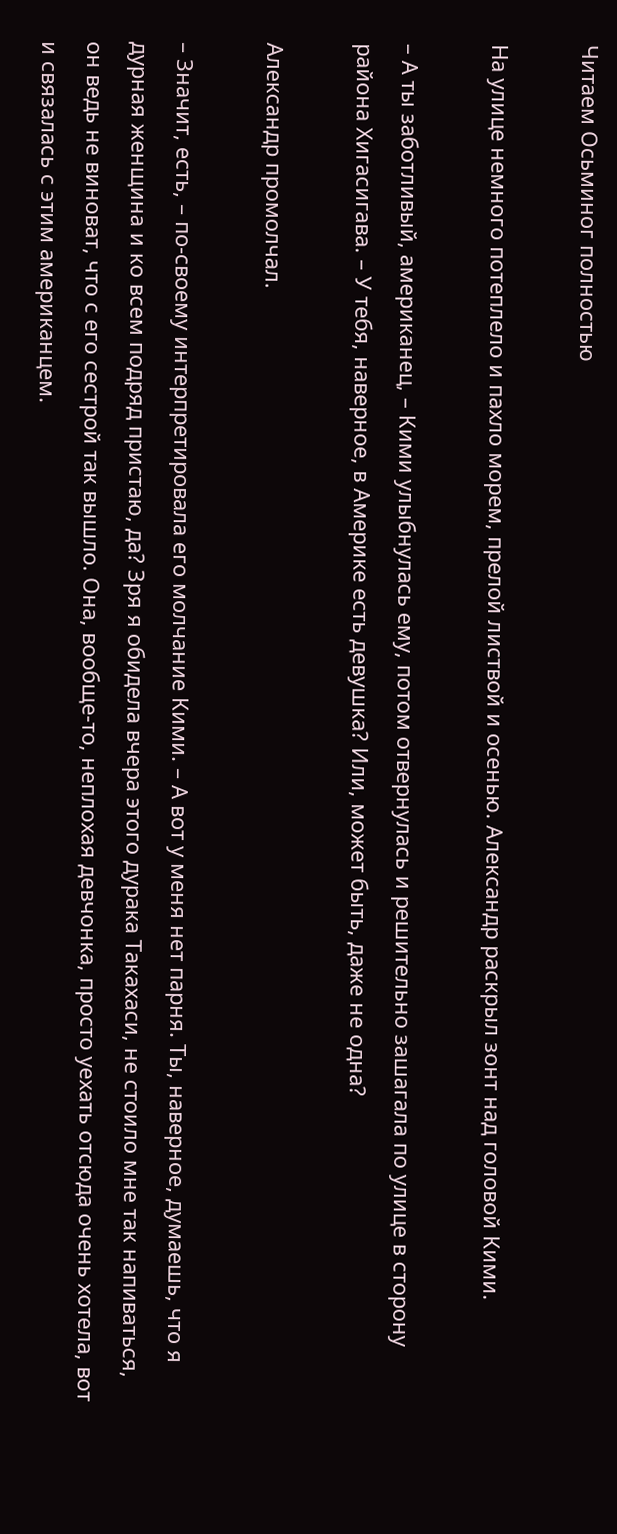Читаем Осьминог полностью

На улице немного потеплело и пахло морем, прелой листвой и осенью. Александр раскрыл зонт над головой Кими.

– А ты заботливый, американец, – Кими улыбнулась ему, потом отвернулась и решительно зашагала по улице в сторону района Хигасигава. – У тебя, наверное, в Америке есть девушка? Или, может быть, даже не одна?

Александр промолчал.

– Значит, есть, – по-своему интерпретировала его молчание Кими. – А вот у меня нет парня. Ты, наверное, думаешь, что я дурная женщина и ко всем подряд пристаю, да? Зря я обидела вчера этого дурака Такахаси, не стоило мне так напиваться, он ведь не виноват, что с его сестрой так вышло. Она, вообще-то, неплохая девчонка, просто уехать отсюда очень хотела, вот и связалась с этим американцем.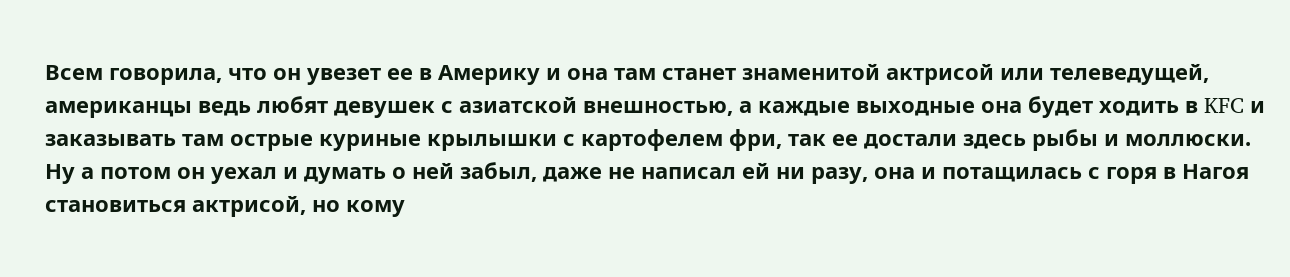Всем говорила, что он увезет ее в Америку и она там станет знаменитой актрисой или телеведущей, американцы ведь любят девушек с азиатской внешностью, а каждые выходные она будет ходить в KFC и заказывать там острые куриные крылышки с картофелем фри, так ее достали здесь рыбы и моллюски. Ну а потом он уехал и думать о ней забыл, даже не написал ей ни разу, она и потащилась с горя в Нагоя становиться актрисой, но кому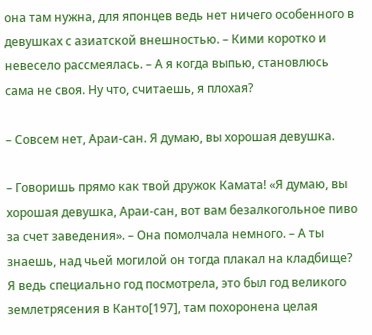она там нужна, для японцев ведь нет ничего особенного в девушках с азиатской внешностью. – Кими коротко и невесело рассмеялась. – А я когда выпью, становлюсь сама не своя. Ну что, считаешь, я плохая?

– Совсем нет, Араи-сан. Я думаю, вы хорошая девушка.

– Говоришь прямо как твой дружок Камата! «Я думаю, вы хорошая девушка, Араи-сан, вот вам безалкогольное пиво за счет заведения». – Она помолчала немного. – А ты знаешь, над чьей могилой он тогда плакал на кладбище? Я ведь специально год посмотрела, это был год великого землетрясения в Канто[197], там похоронена целая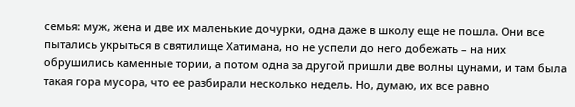семья: муж, жена и две их маленькие дочурки, одна даже в школу еще не пошла. Они все пытались укрыться в святилище Хатимана, но не успели до него добежать – на них обрушились каменные тории, а потом одна за другой пришли две волны цунами, и там была такая гора мусора, что ее разбирали несколько недель. Но, думаю, их все равно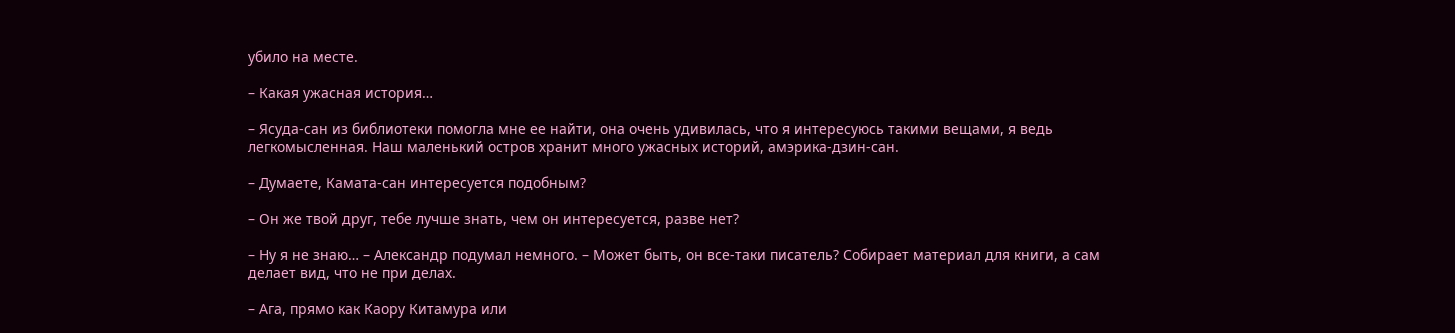убило на месте.

– Какая ужасная история…

– Ясуда-сан из библиотеки помогла мне ее найти, она очень удивилась, что я интересуюсь такими вещами, я ведь легкомысленная. Наш маленький остров хранит много ужасных историй, амэрика-дзин-сан.

– Думаете, Камата-сан интересуется подобным?

– Он же твой друг, тебе лучше знать, чем он интересуется, разве нет?

– Ну я не знаю… – Александр подумал немного. – Может быть, он все-таки писатель? Собирает материал для книги, а сам делает вид, что не при делах.

– Ага, прямо как Каору Китамура или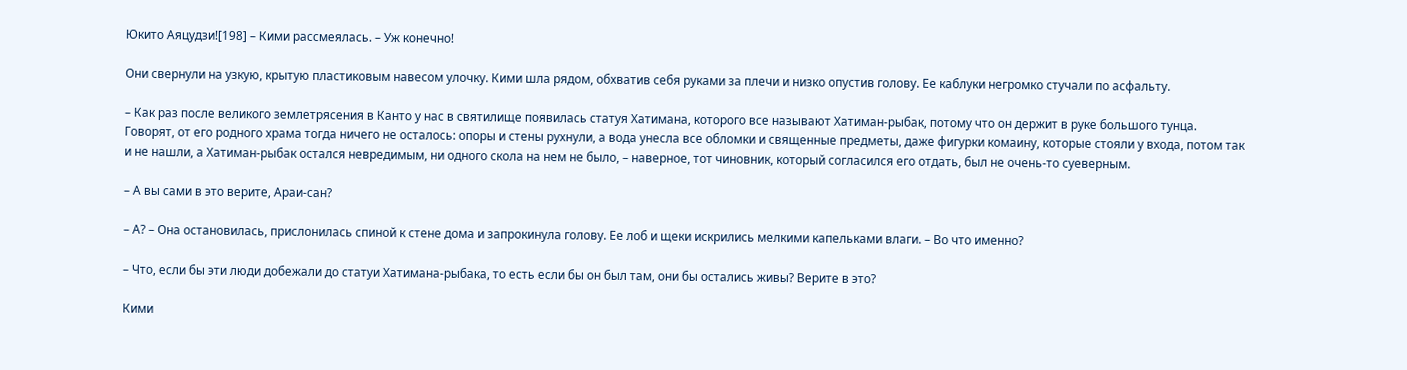Юкито Аяцудзи![198] – Кими рассмеялась. – Уж конечно!

Они свернули на узкую, крытую пластиковым навесом улочку. Кими шла рядом, обхватив себя руками за плечи и низко опустив голову. Ее каблуки негромко стучали по асфальту.

– Как раз после великого землетрясения в Канто у нас в святилище появилась статуя Хатимана, которого все называют Хатиман-рыбак, потому что он держит в руке большого тунца. Говорят, от его родного храма тогда ничего не осталось: опоры и стены рухнули, а вода унесла все обломки и священные предметы, даже фигурки комаину, которые стояли у входа, потом так и не нашли, а Хатиман-рыбак остался невредимым, ни одного скола на нем не было, – наверное, тот чиновник, который согласился его отдать, был не очень-то суеверным.

– А вы сами в это верите, Араи-сан?

– А? – Она остановилась, прислонилась спиной к стене дома и запрокинула голову. Ее лоб и щеки искрились мелкими капельками влаги. – Во что именно?

– Что, если бы эти люди добежали до статуи Хатимана-рыбака, то есть если бы он был там, они бы остались живы? Верите в это?

Кими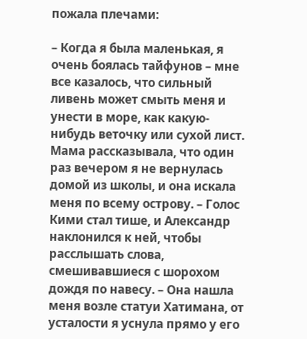пожала плечами:

– Когда я была маленькая, я очень боялась тайфунов – мне все казалось, что сильный ливень может смыть меня и унести в море, как какую-нибудь веточку или сухой лист. Мама рассказывала, что один раз вечером я не вернулась домой из школы, и она искала меня по всему острову. – Голос Кими стал тише, и Александр наклонился к ней, чтобы расслышать слова, смешивавшиеся с шорохом дождя по навесу. – Она нашла меня возле статуи Хатимана, от усталости я уснула прямо у его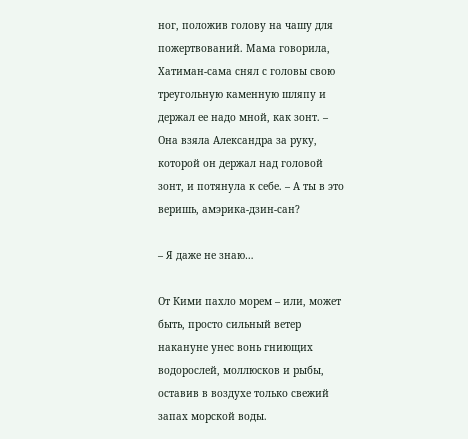ног, положив голову на чашу для пожертвований. Мама говорила, Хатиман-сама снял с головы свою треугольную каменную шляпу и держал ее надо мной, как зонт. – Она взяла Александра за руку, которой он держал над головой зонт, и потянула к себе. – А ты в это веришь, амэрика-дзин-сан?

– Я даже не знаю…

От Кими пахло морем – или, может быть, просто сильный ветер накануне унес вонь гниющих водорослей, моллюсков и рыбы, оставив в воздухе только свежий запах морской воды.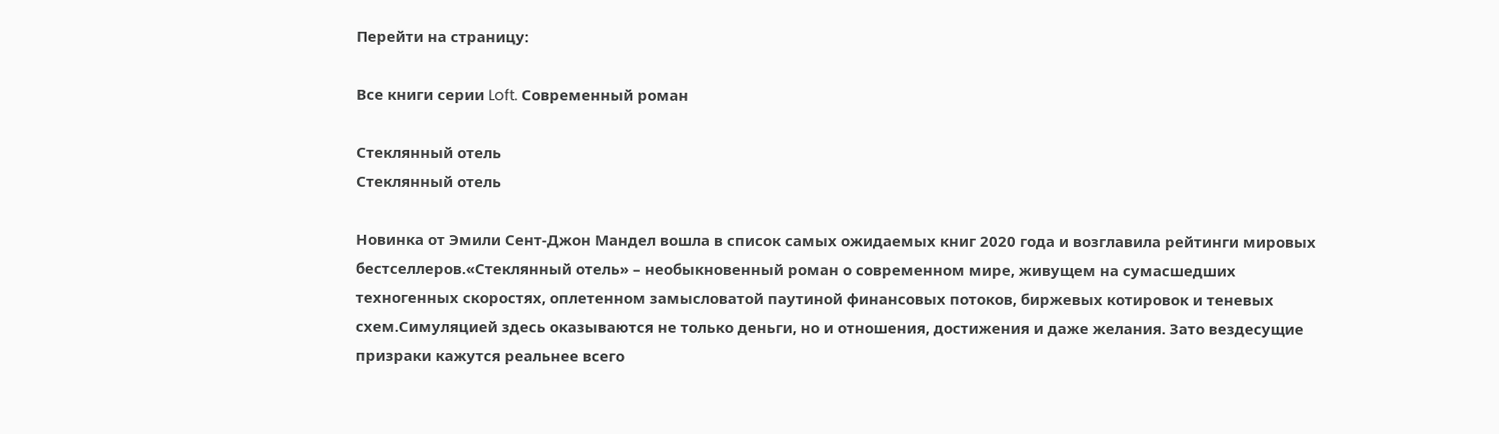Перейти на страницу:

Все книги серии Loft. Современный роман

Стеклянный отель
Стеклянный отель

Новинка от Эмили Сент-Джон Мандел вошла в список самых ожидаемых книг 2020 года и возглавила рейтинги мировых бестселлеров.«Стеклянный отель» – необыкновенный роман о современном мире, живущем на сумасшедших техногенных скоростях, оплетенном замысловатой паутиной финансовых потоков, биржевых котировок и теневых схем.Симуляцией здесь оказываются не только деньги, но и отношения, достижения и даже желания. Зато вездесущие призраки кажутся реальнее всего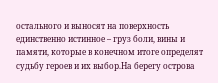остального и выносят на поверхность единственно истинное – груз боли, вины и памяти, которые в конечном итоге определят судьбу героев и их выбор.На берегу острова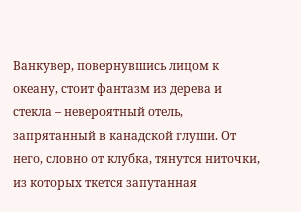Ванкувер, повернувшись лицом к океану, стоит фантазм из дерева и стекла – невероятный отель, запрятанный в канадской глуши. От него, словно от клубка, тянутся ниточки, из которых ткется запутанная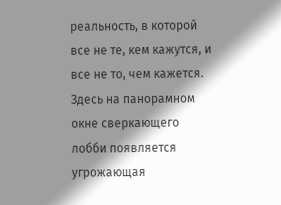реальность, в которой все не те, кем кажутся, и все не то, чем кажется. Здесь на панорамном окне сверкающего лобби появляется угрожающая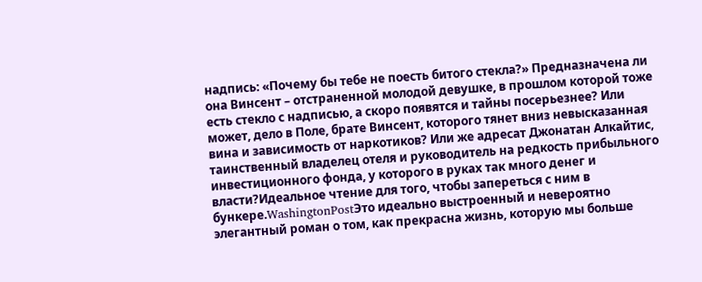надпись: «Почему бы тебе не поесть битого стекла?» Предназначена ли она Винсент – отстраненной молодой девушке, в прошлом которой тоже есть стекло с надписью, а скоро появятся и тайны посерьезнее? Или может, дело в Поле, брате Винсент, которого тянет вниз невысказанная вина и зависимость от наркотиков? Или же адресат Джонатан Алкайтис, таинственный владелец отеля и руководитель на редкость прибыльного инвестиционного фонда, у которого в руках так много денег и власти?Идеальное чтение для того, чтобы запереться с ним в бункере.WashingtonPostЭто идеально выстроенный и невероятно элегантный роман о том, как прекрасна жизнь, которую мы больше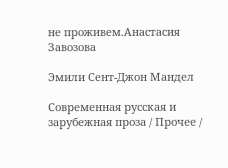не проживем.Анастасия Завозова

Эмили Сент-Джон Мандел

Современная русская и зарубежная проза / Прочее /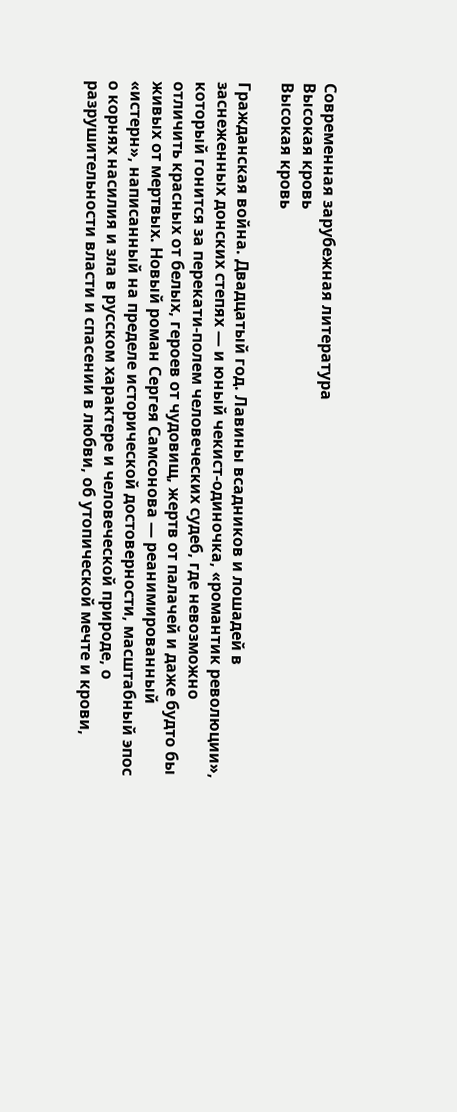Современная зарубежная литература
Высокая кровь
Высокая кровь

Гражданская война. Двадцатый год. Лавины всадников и лошадей в заснеженных донских степях — и юный чекист-одиночка, «романтик революции», который гонится за перекати-полем человеческих судеб, где невозможно отличить красных от белых, героев от чудовищ, жертв от палачей и даже будто бы живых от мертвых. Новый роман Сергея Самсонова — реанимированный «истерн», написанный на пределе исторической достоверности, масштабный эпос о корнях насилия и зла в русском характере и человеческой природе, о разрушительности власти и спасении в любви, об утопической мечте и крови,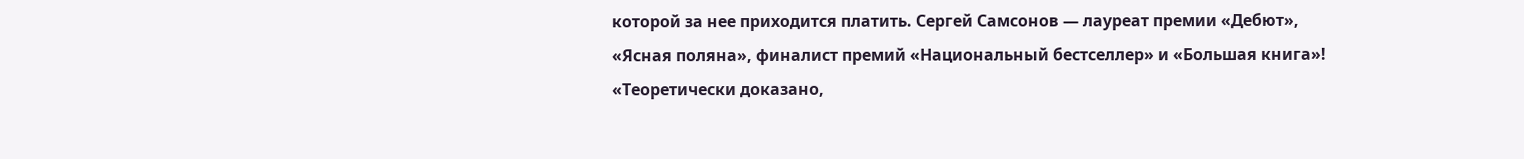которой за нее приходится платить. Сергей Самсонов — лауреат премии «Дебют», «Ясная поляна», финалист премий «Национальный бестселлер» и «Большая книга»! «Теоретически доказано,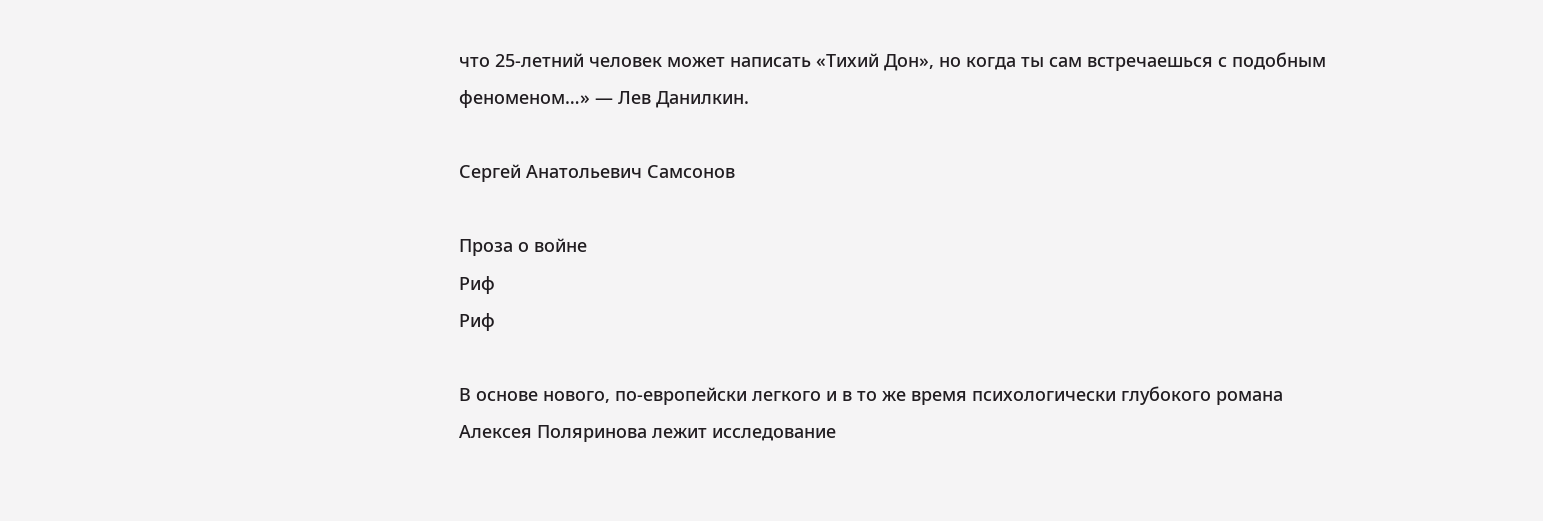что 25-летний человек может написать «Тихий Дон», но когда ты сам встречаешься с подобным феноменом…» — Лев Данилкин.

Сергей Анатольевич Самсонов

Проза о войне
Риф
Риф

В основе нового, по-европейски легкого и в то же время психологически глубокого романа Алексея Поляринова лежит исследование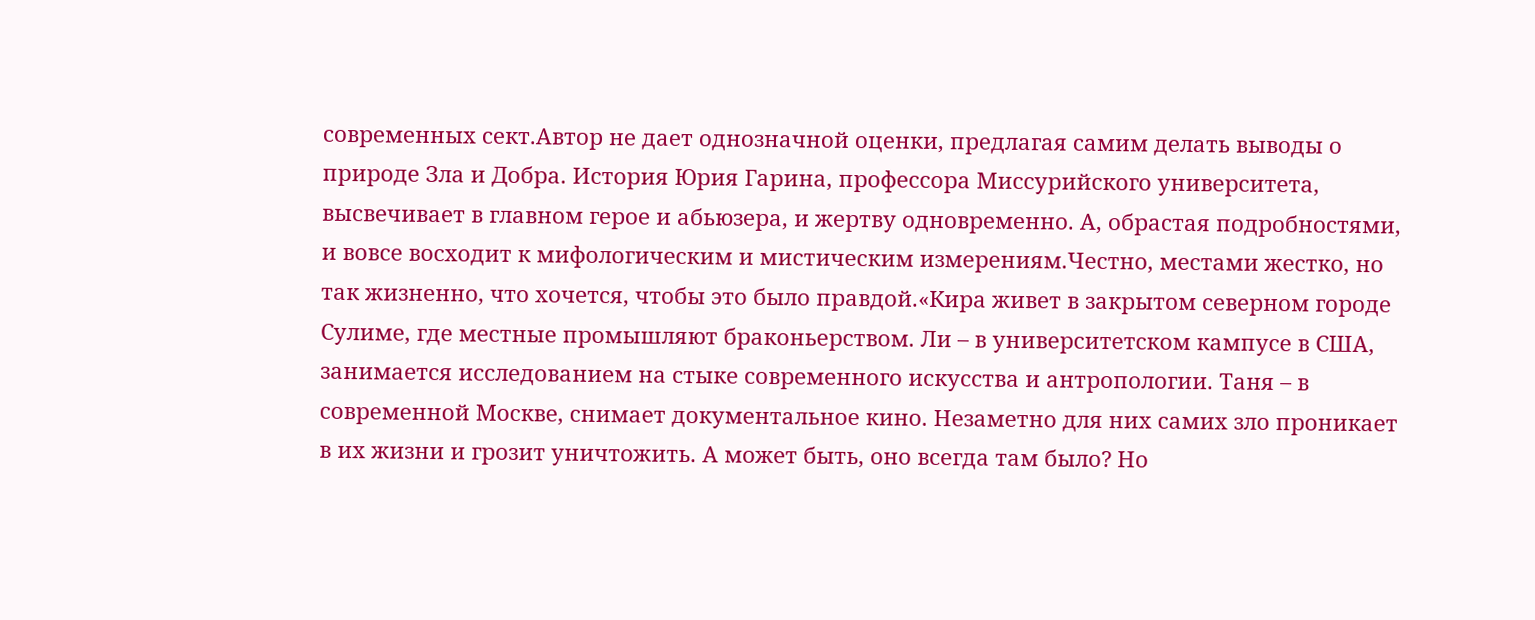современных сект.Автор не дает однозначной оценки, предлагая самим делать выводы о природе Зла и Добра. История Юрия Гарина, профессора Миссурийского университета, высвечивает в главном герое и абьюзера, и жертву одновременно. А, обрастая подробностями, и вовсе восходит к мифологическим и мистическим измерениям.Честно, местами жестко, но так жизненно, что хочется, чтобы это было правдой.«Кира живет в закрытом северном городе Сулиме, где местные промышляют браконьерством. Ли – в университетском кампусе в США, занимается исследованием на стыке современного искусства и антропологии. Таня – в современной Москве, снимает документальное кино. Незаметно для них самих зло проникает в их жизни и грозит уничтожить. А может быть, оно всегда там было? Но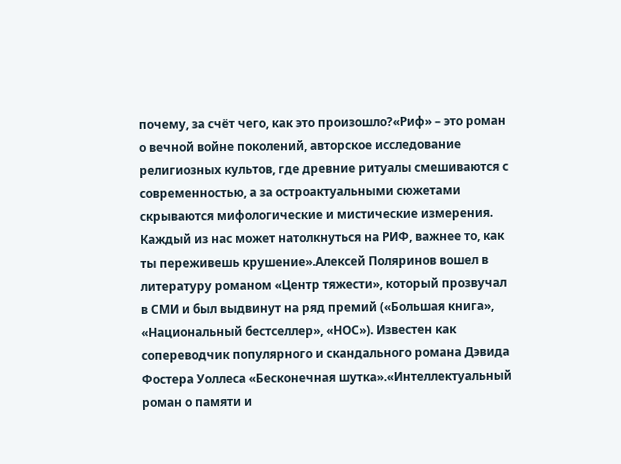почему, за счёт чего, как это произошло?«Риф» – это роман о вечной войне поколений, авторское исследование религиозных культов, где древние ритуалы смешиваются с современностью, а за остроактуальными сюжетами скрываются мифологические и мистические измерения. Каждый из нас может натолкнуться на РИФ, важнее то, как ты переживешь крушение».Алексей Поляринов вошел в литературу романом «Центр тяжести», который прозвучал в СМИ и был выдвинут на ряд премий («Большая книга», «Национальный бестселлер», «НОС»). Известен как сопереводчик популярного и скандального романа Дэвида Фостера Уоллеса «Бесконечная шутка».«Интеллектуальный роман о памяти и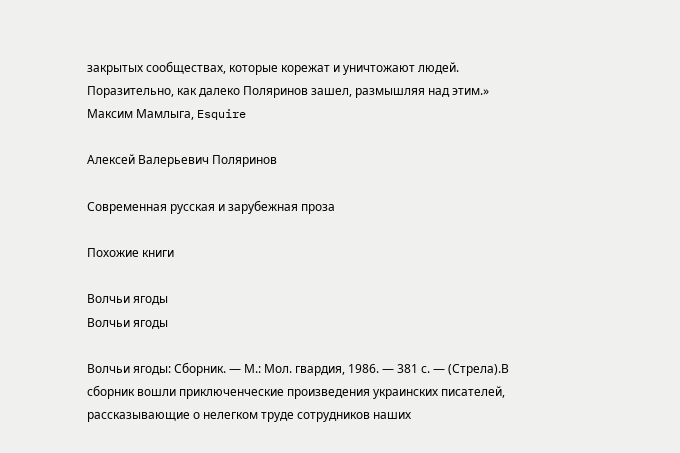закрытых сообществах, которые корежат и уничтожают людей. Поразительно, как далеко Поляринов зашел, размышляя над этим.» Максим Мамлыга, Esquire

Алексей Валерьевич Поляринов

Современная русская и зарубежная проза

Похожие книги

Волчьи ягоды
Волчьи ягоды

Волчьи ягоды: Сборник. — М.: Мол. гвардия, 1986. — 381 с. — (Стрела).В сборник вошли приключенческие произведения украинских писателей, рассказывающие о нелегком труде сотрудников наших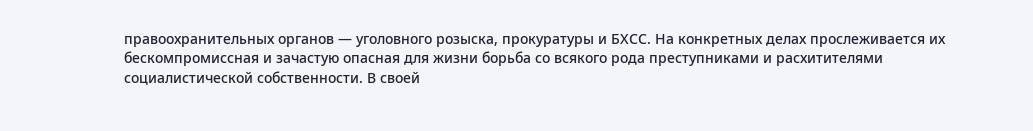правоохранительных органов — уголовного розыска, прокуратуры и БХСС. На конкретных делах прослеживается их бескомпромиссная и зачастую опасная для жизни борьба со всякого рода преступниками и расхитителями социалистической собственности. В своей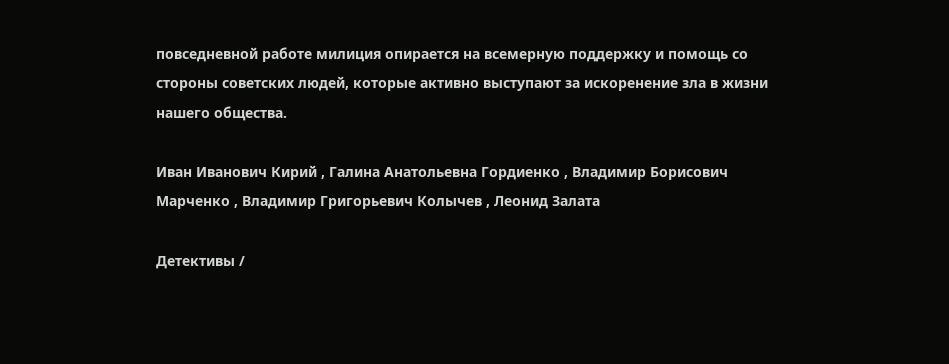повседневной работе милиция опирается на всемерную поддержку и помощь со стороны советских людей, которые активно выступают за искоренение зла в жизни нашего общества.

Иван Иванович Кирий , Галина Анатольевна Гордиенко , Владимир Борисович Марченко , Владимир Григорьевич Колычев , Леонид Залата

Детективы /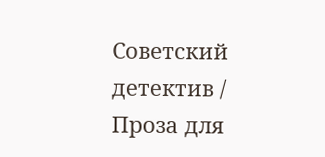Советский детектив / Проза для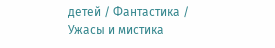детей / Фантастика / Ужасы и мистика